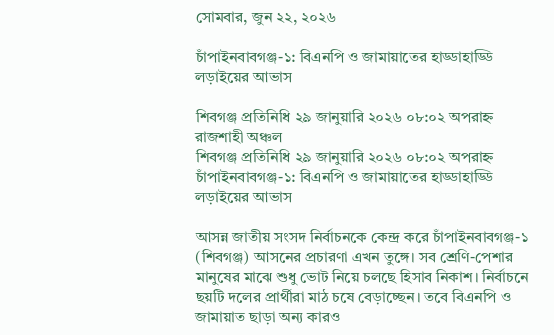সোমবার, জুন ২২, ২০২৬

চাঁপাইনবাবগঞ্জ-১: বিএনপি ও জামায়াতের হাড্ডাহাড্ডি লড়াইয়ের আভাস

শিবগঞ্জ প্রতিনিধি ২৯ জানুয়ারি ২০২৬ ০৮:০২ অপরাহ্ন রাজশাহী অঞ্চল
শিবগঞ্জ প্রতিনিধি ২৯ জানুয়ারি ২০২৬ ০৮:০২ অপরাহ্ন
চাঁপাইনবাবগঞ্জ-১: বিএনপি ও জামায়াতের হাড্ডাহাড্ডি লড়াইয়ের আভাস

আসন্ন জাতীয় সংসদ নির্বাচনকে কেন্দ্র করে চাঁপাইনবাবগঞ্জ-১ (শিবগঞ্জ) আসনের প্রচারণা এখন তুঙ্গে। সব শ্রেণি-পেশার মানুষের মাঝে শুধু ভোট নিয়ে চলছে হিসাব নিকাশ। নির্বাচনে ছয়টি দলের প্রার্থীরা মাঠ চষে বেড়াচ্ছেন। তবে বিএনপি ও জামায়াত ছাড়া অন্য কারও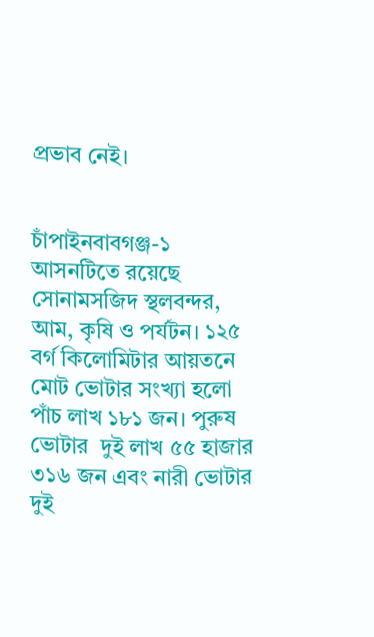প্রভাব নেই।


চাঁপাইনবাবগঞ্জ-১ আসনটিতে রয়েছে সোনামসজিদ স্থলবন্দর, আম, কৃষি ও পর্যটন। ১২৫ বর্গ কিলোমিটার আয়তনে মোট ভোটার সংখ্যা হলো পাঁচ লাখ ১৮১ জন। পুরুষ ভোটার  দুই লাখ ৫৫ হাজার ৩১৬ জন এবং নারী ভোটার  দুই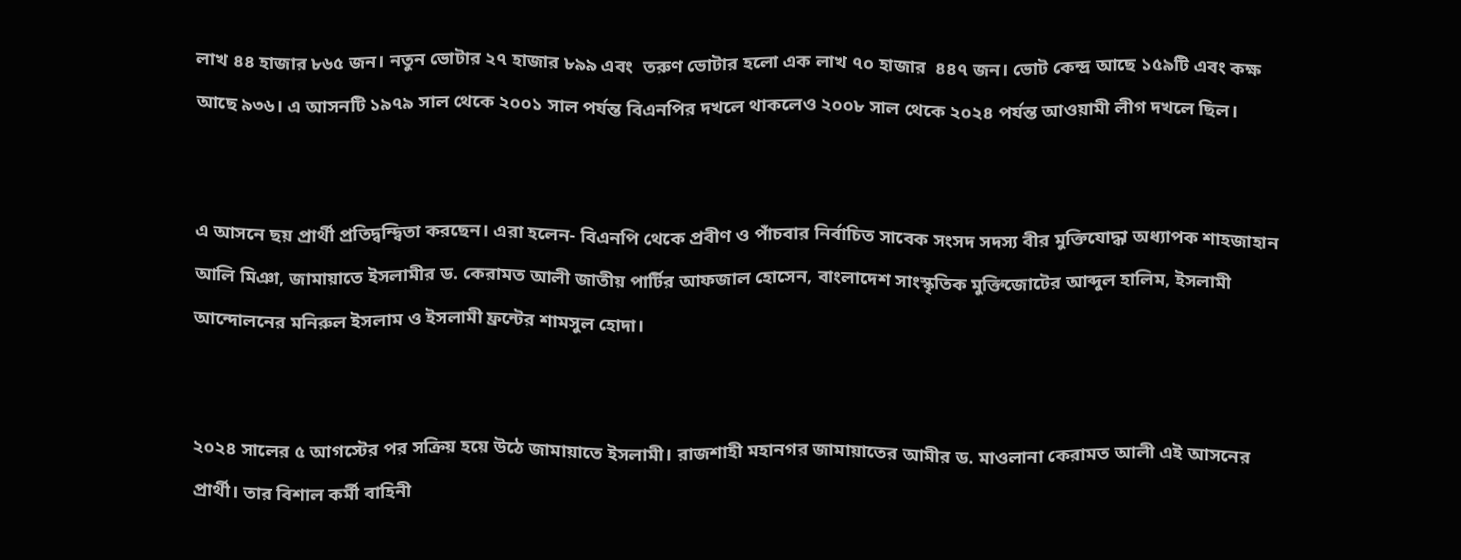লাখ ৪৪ হাজার ৮৬৫ জন। নতুন ভোটার ২৭ হাজার ৮৯৯ এবং  তরুণ ভোটার হলো এক লাখ ৭০ হাজার  ৪৪৭ জন। ভোট কেন্দ্র আছে ১৫৯টি এবং কক্ষ আছে ৯৩৬। এ আসনটি ১৯৭৯ সাল থেকে ২০০১ সাল পর্যন্ত বিএনপির দখলে থাকলেও ২০০৮ সাল থেকে ২০২৪ পর্যন্ত আওয়ামী লীগ দখলে ছিল।


এ আসনে ছয় প্রার্থী প্রতিদ্বন্দ্বিতা করছেন। এরা হলেন- বিএনপি থেকে প্রবীণ ও পাঁচবার নির্বাচিত সাবেক সংসদ সদস্য বীর মুক্তিযোদ্ধা অধ্যাপক শাহজাহান আলি মিঞা, জামায়াতে ইসলামীর ড. কেরামত আলী জাতীয় পার্টির আফজাল হোসেন, বাংলাদেশ সাংস্কৃতিক মুক্তিজোটের আব্দুল হালিম, ইসলামী আন্দোলনের মনিরুল ইসলাম ও ইসলামী ফ্রন্টের শামসুল হোদা।


২০২৪ সালের ৫ আগস্টের পর সক্রিয় হয়ে উঠে জামায়াতে ইসলামী। রাজশাহী মহানগর জামায়াতের আমীর ড. মাওলানা কেরামত আলী এই আসনের প্রার্থী। তার বিশাল কর্মী বাহিনী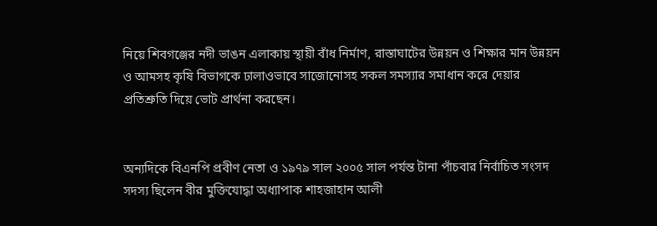নিয়ে শিবগঞ্জের নদী ভাঙন এলাকায় স্থায়ী বাঁধ নির্মাণ, রাস্তাঘাটের উন্নয়ন ও শিক্ষার মান উন্নয়ন ও আমসহ কৃষি বিভাগকে ঢালাওভাবে সাজোনোসহ সকল সমস্যার সমাধান করে দেয়ার প্রতিশ্রুতি দিয়ে ভোট প্রার্থনা করছেন।


অন্যদিকে বিএনপি প্রবীণ নেতা ও ১৯৭৯ সাল ২০০৫ সাল পর্যন্ত টানা পাঁচবার নির্বাচিত সংসদ সদস্য ছিলেন বীর মুক্তিযোদ্ধা অধ্যাপাক শাহজাহান আলী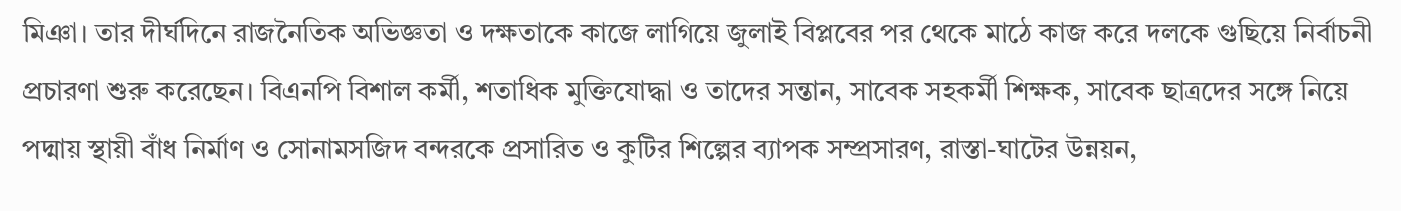মিঞা। তার দীর্ঘদিনে রাজনৈতিক অভিজ্ঞতা ও দক্ষতাকে কাজে লাগিয়ে জুলাই বিপ্লবের পর থেকে মাঠে কাজ করে দলকে গুছিয়ে নির্বাচনী প্রচারণা শুরু করেছেন। বিএনপি বিশাল কর্মী, শতাধিক মুক্তিযোদ্ধা ও তাদের সন্তান, সাবেক সহকর্মী শিক্ষক, সাবেক ছাত্রদের সঙ্গে নিয়ে পদ্মায় স্থায়ী বাঁধ নির্মাণ ও সোনামসজিদ বন্দরকে প্রসারিত ও কুটির শিল্পের ব্যাপক সম্প্রসারণ, রাস্তা-ঘাটের উন্নয়ন,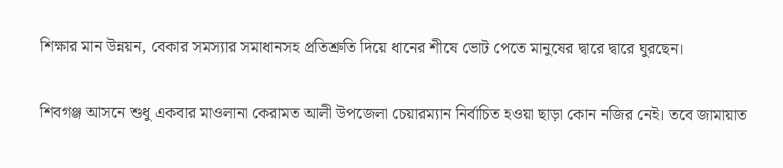শিক্ষার মান উন্নয়ন, বেকার সমস্যার সমাধানসহ প্রতিশ্রুতি দিয়ে ধানের শীষে ভোট পেতে মানুষের দ্বারে দ্বারে ঘুরছেন।


শিবগঞ্জ আসনে শুধু একবার মাওলানা কেরামত আলী উপজেলা চেয়ারম্যান নির্বাচিত হওয়া ছাড়া কোন নজির নেই। তবে জামায়াত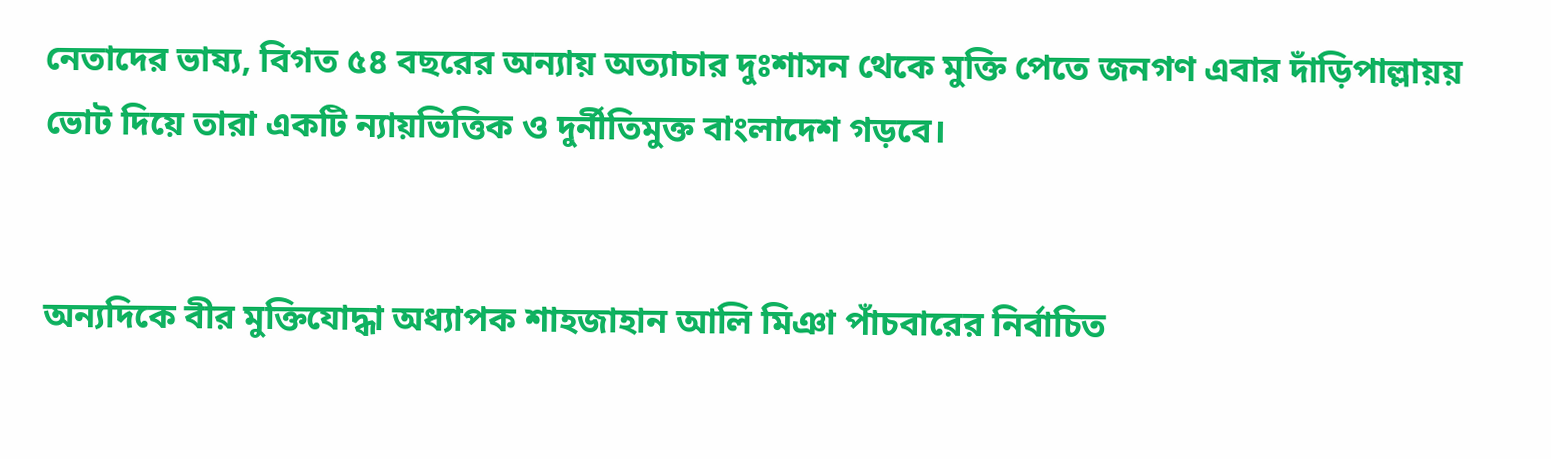নেতাদের ভাষ্য, বিগত ৫৪ বছরের অন্যায় অত্যাচার দুঃশাসন থেকে মুক্তি পেতে জনগণ এবার দাঁড়িপাল্লায়য় ভোট দিয়ে তারা একটি ন্যায়ভিত্তিক ও দুর্নীতিমুক্ত বাংলাদেশ গড়বে।


অন্যদিকে বীর মুক্তিযোদ্ধা অধ্যাপক শাহজাহান আলি মিঞা পাঁচবারের নির্বাচিত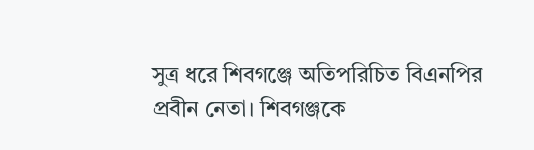সুত্র ধরে শিবগঞ্জে অতিপরিচিত বিএনপির প্রবীন নেতা। শিবগঞ্জকে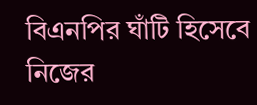বিএনপির ঘাঁটি হিসেবে নিজের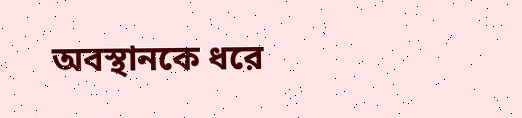অবস্থানকে ধরে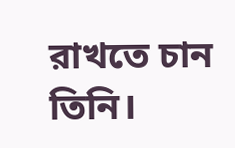রাখতে চান তিনি।